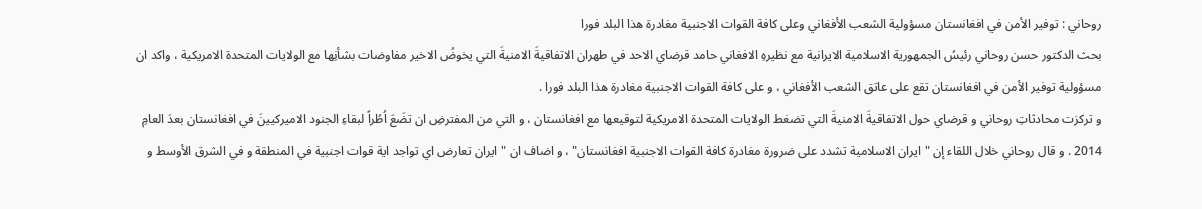روحاني : توفير الأمن في افغانستان مسؤولية الشعب الأفغاني وعلى كافة القوات الاجنبية مغادرة هذا البلد فورا
بحث الدكتور حسن روحاني رئيسُ الجمهورية الاسلامية الايرانية مع نظيرهِ الافغاني حامد قرضاي الاحد في طهران الاتفاقيةَ الامنيةَ التي يخوضُ الاخير مفاوضات بشأنِها مع الولايات المتحدة الامريكية ، واكد ان مسؤولية توفير الأمن في افغانستان تقع على عاتق الشعب الأفغاني ، و على كافة القوات الاجنبية مغادرة هذا البلد فورا .
و تركزت محادثاتِ روحاني و قرضاي حول الاتفاقيةَ الامنيةَ التي تضغط الولايات المتحدة الامريكية لتوقيعها مع افغانستان ، و التي من المفترضِ ان تضَعَ اُطُراً لبقاءِ الجنود الاميركيينَ في افغانستان بعدَ العامِ 2014 . و قال روحاني خلال اللقاء إن "ايران الاسلامية تشدد على ضرورة مغادرة كافة القوات الاجنبية افغانستان" ، و اضاف ان "ايران تعارض اي تواجد اية قوات اجنبية في المنطقة و في الشرق الأوسط و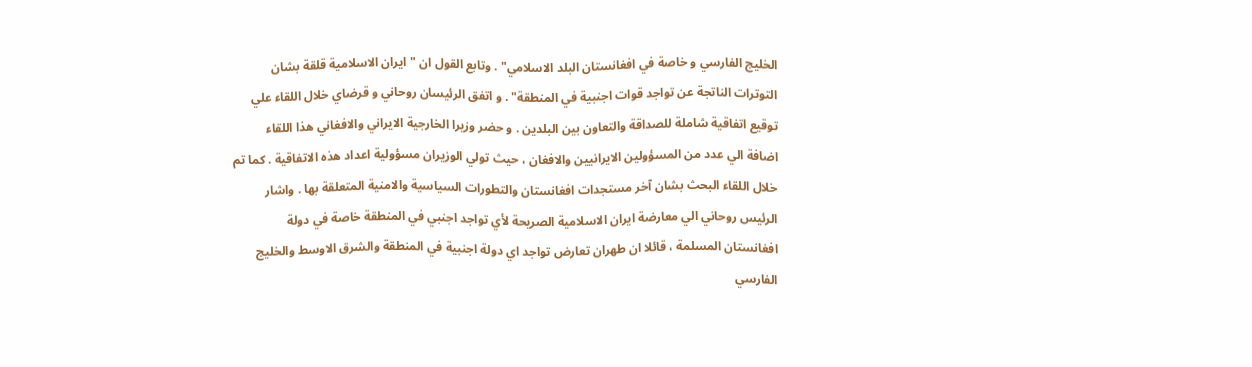الخليج الفارسي و خاصة في افغانستان البلد الاسلامي" . وتابع القول ان "ايران الاسلامية قلقة بشان التوترات الناتجة عن تواجد قوات اجنبية في المنطقة" . و اتفق الرئيسان روحاني و قرضاي خلال اللقاء علي توقيع اتفاقية شاملة للصداقة والتعاون بين البلدين . و حضر وزيرا الخارجية الايراني والافغاني هذا اللقاء اضافة الي عدد من المسؤولين الايرانيين والافغان ، حيث تولي الوزيران مسؤولية اعداد هذه الاتفاقية . كما تم خلال اللقاء البحث بشان آخر مستجدات افغانستان والتطورات السياسية والامنية المتعلقة بها . واشار الرئيس روحاني الي معارضة ايران الاسلامية الصريحة لأي تواجد اجنبي في المنطقة خاصة في دولة افغانستان المسلمة ، قائلا ان طهران تعارض تواجد اي دولة اجنبية في المنطقة والشرق الاوسط والخليج الفارسي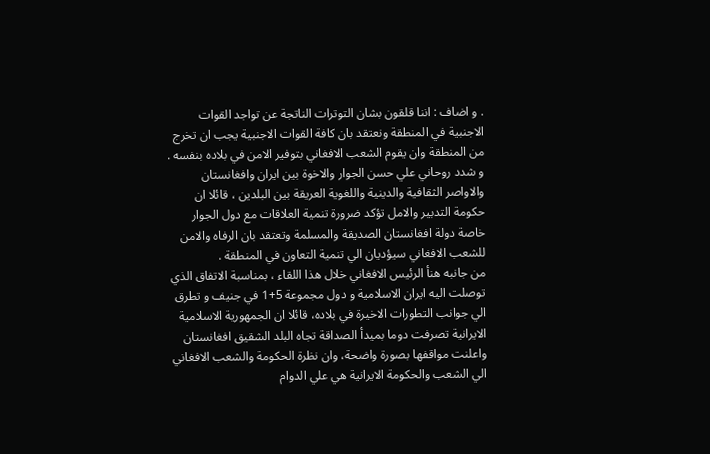. و اضاف : اننا قلقون بشان التوترات الناتجة عن تواجد القوات الاجنبية في المنطقة ونعتقد بان كافة القوات الاجنبية يجب ان تخرج من المنطقة وان يقوم الشعب الافغاني بتوفير الامن في بلاده بنفسه . و شدد روحاني علي حسن الجوار والاخوة بين ايران وافغانستان والاواصر الثقافية والدينية واللغوية العريقة بين البلدين ، قائلا ان حكومة التدبير والامل تؤكد ضرورة تنمية العلاقات مع دول الجوار خاصة دولة افغانستان الصديقة والمسلمة وتعتقد بان الرفاه والامن للشعب الافغاني سيؤديان الي تنمية التعاون في المنطقة .
من جانبه هنأ الرئيس الافغاني خلال هذا اللقاء ، بمناسبة الاتفاق الذي توصلت اليه ايران الاسلامية و دول مجموعة 5+1 في جنيف و تطرق الي جوانب التطورات الاخيرة في بلاده، قائلا ان الجمهورية الاسلامية الايرانية تصرفت دوما بميدأ الصداقة تجاه البلد الشقيق افغانستان واعلنت مواقفها بصورة واضحة، وان نظرة الحكومة والشعب الافغاني الي الشعب والحكومة الايرانية هي علي الدوام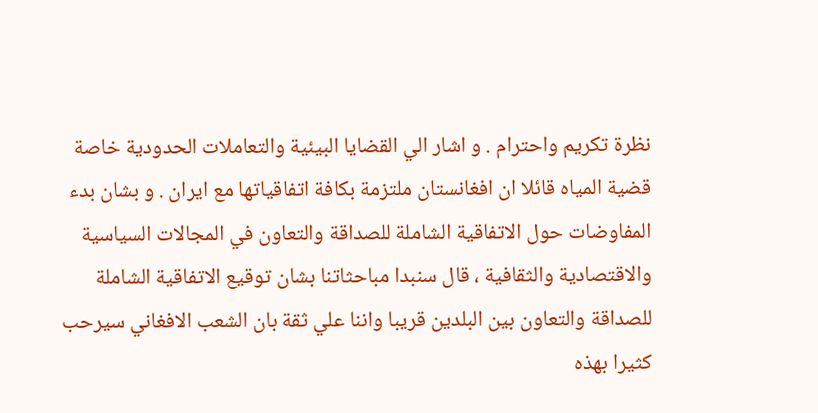نظرة تكريم واحترام . و اشار الي القضايا البيئية والتعاملات الحدودية خاصة قضية المياه قائلا ان افغانستان ملتزمة بكافة اتفاقياتها مع ايران . و بشان بدء المفاوضات حول الاتفاقية الشاملة للصداقة والتعاون في المجالات السياسية والاقتصادية والثقافية ، قال سنبدا مباحثاتنا بشان توقيع الاتفاقية الشاملة للصداقة والتعاون بين البلدين قريبا واننا علي ثقة بان الشعب الافغاني سيرحب كثيرا بهذه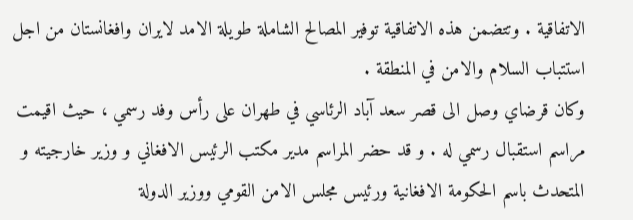الاتفاقية . وتتضمن هذه الاتفاقية توفير المصالح الشاملة طويلة الامد لايران وافغانستان من اجل استتباب السلام والامن في المنطقة .
وكان قرضاي وصل الى قصر سعد آباد الرئاسي في طهران على رأس وفد رسمي ، حيث اقيمت مراسم استقبال رسمي له . و قد حضر المراسم مدير مكتب الرئيس الافغاني و وزير خارجيته و المتحدث باسم الحكومة الافغانية ورئيس مجلس الامن القومي ووزير الدولة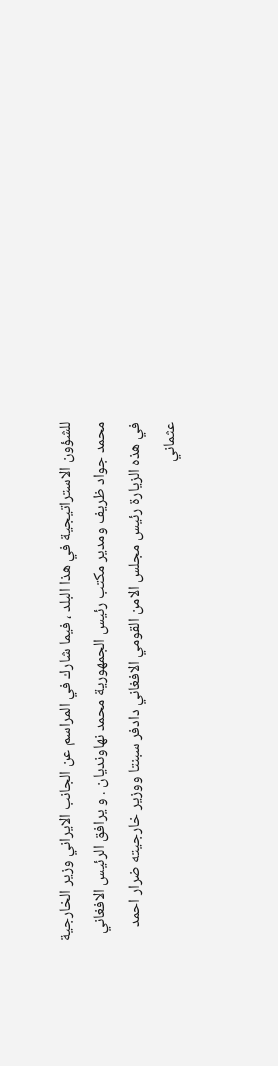للشؤون الاستراتيجية في هذا البلد ، فيما شارك في المراسم عن الجانب الايراني وزير الخارجية محمد جواد ظريف ومدير مكتب رئيس الجمهورية محمد نهاونديان . و يرافق الرئيس الافغاني في هذه الزيارة رئيس مجلس الامن القومي الافغاني دادفر سبنتا ووزير خارجيته ضرار احمد عثماني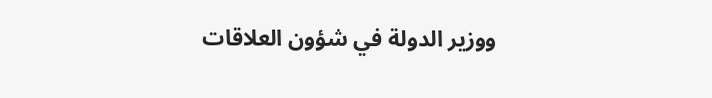ووزير الدولة في شؤون العلاقات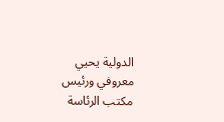الدولية يحيي معروفي ورئيس مكتب الرئاسة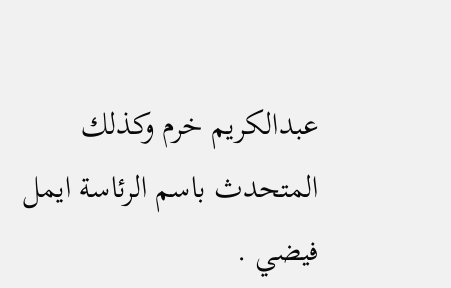عبدالكريم خرم وكذلك المتحدث باسم الرئاسة ايمل فيضي .